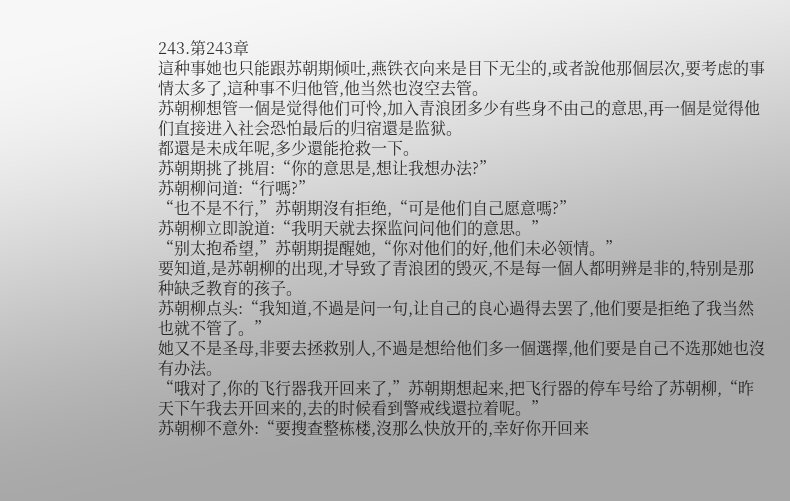243.第243章
這种事她也只能跟苏朝期倾吐,燕铁衣向来是目下无尘的,或者說他那個层次,要考虑的事情太多了,這种事不归他管,他当然也沒空去管。
苏朝柳想管一個是觉得他们可怜,加入青浪团多少有些身不由己的意思,再一個是觉得他们直接进入社会恐怕最后的归宿還是监狱。
都還是未成年呢,多少還能抢救一下。
苏朝期挑了挑眉:“你的意思是,想让我想办法?”
苏朝柳问道:“行嗎?”
“也不是不行,”苏朝期沒有拒绝,“可是他们自己愿意嗎?”
苏朝柳立即說道:“我明天就去探监问问他们的意思。”
“别太抱希望,”苏朝期提醒她,“你对他们的好,他们未必领情。”
要知道,是苏朝柳的出现,才导致了青浪团的毁灭,不是每一個人都明辨是非的,特别是那种缺乏教育的孩子。
苏朝柳点头:“我知道,不過是问一句,让自己的良心過得去罢了,他们要是拒绝了我当然也就不管了。”
她又不是圣母,非要去拯救别人,不過是想给他们多一個選擇,他们要是自己不选那她也沒有办法。
“哦对了,你的飞行器我开回来了,”苏朝期想起来,把飞行器的停车号给了苏朝柳,“昨天下午我去开回来的,去的时候看到警戒线還拉着呢。”
苏朝柳不意外:“要搜查整栋楼,沒那么快放开的,幸好你开回来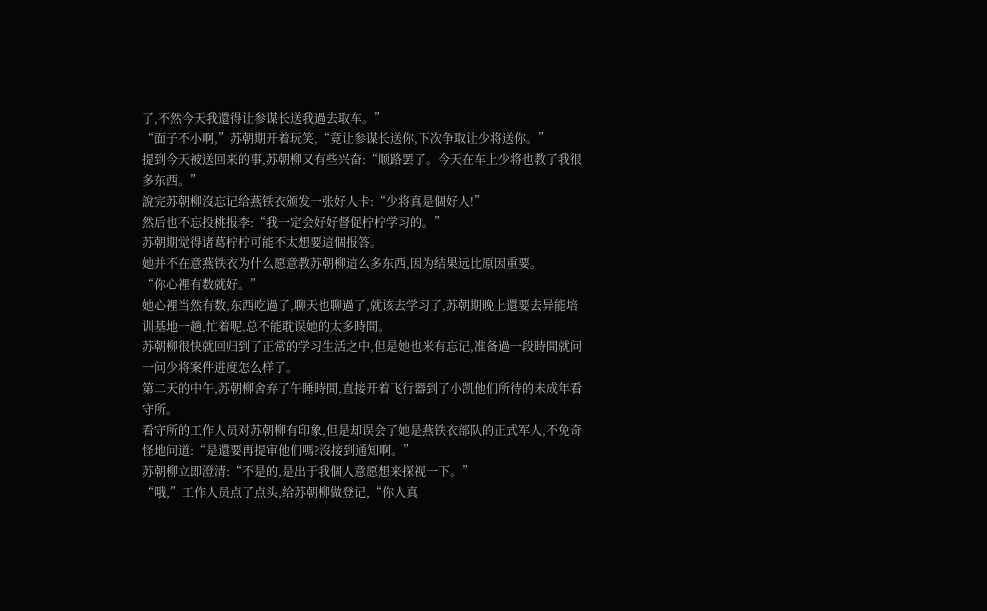了,不然今天我還得让参谋长送我過去取车。”
“面子不小啊,”苏朝期开着玩笑,“竟让参谋长送你,下次争取让少将送你。”
提到今天被送回来的事,苏朝柳又有些兴奋:“顺路罢了。今天在车上少将也教了我很多东西。”
說完苏朝柳沒忘记给燕铁衣颁发一张好人卡:“少将真是個好人!”
然后也不忘投桃报李:“我一定会好好督促柠柠学习的。”
苏朝期觉得诸葛柠柠可能不太想要這個报答。
她并不在意燕铁衣为什么愿意教苏朝柳這么多东西,因为结果远比原因重要。
“你心裡有数就好。”
她心裡当然有数,东西吃過了,聊天也聊過了,就该去学习了,苏朝期晚上還要去异能培训基地一趟,忙着呢,总不能耽误她的太多時間。
苏朝柳很快就回归到了正常的学习生活之中,但是她也米有忘记,准备過一段時間就问一问少将案件进度怎么样了。
第二天的中午,苏朝柳舍弃了午睡時間,直接开着飞行器到了小凯他们所待的未成年看守所。
看守所的工作人员对苏朝柳有印象,但是却误会了她是燕铁衣部队的正式军人,不免奇怪地问道:“是還要再提审他们嗎?沒接到通知啊。”
苏朝柳立即澄清:“不是的,是出于我個人意愿想来探视一下。”
“哦,”工作人员点了点头,给苏朝柳做登记,“你人真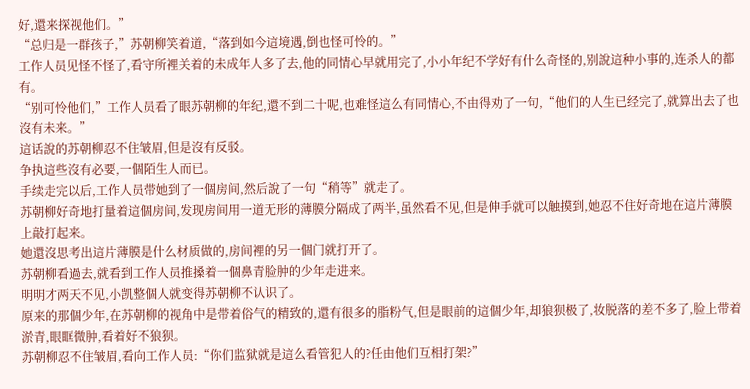好,還来探视他们。”
“总归是一群孩子,”苏朝柳笑着道,“落到如今這境遇,倒也怪可怜的。”
工作人员见怪不怪了,看守所裡关着的未成年人多了去,他的同情心早就用完了,小小年纪不学好有什么奇怪的,别說這种小事的,连杀人的都有。
“别可怜他们,”工作人员看了眼苏朝柳的年纪,還不到二十呢,也难怪這么有同情心,不由得劝了一句,“他们的人生已经完了,就算出去了也沒有未来。”
這话說的苏朝柳忍不住皱眉,但是沒有反驳。
争执這些沒有必要,一個陌生人而已。
手续走完以后,工作人员带她到了一個房间,然后說了一句“稍等”就走了。
苏朝柳好奇地打量着這個房间,发现房间用一道无形的薄膜分隔成了两半,虽然看不见,但是伸手就可以触摸到,她忍不住好奇地在這片薄膜上敲打起来。
她還沒思考出這片薄膜是什么材质做的,房间裡的另一個门就打开了。
苏朝柳看過去,就看到工作人员推搡着一個鼻青脸肿的少年走进来。
明明才两天不见,小凯整個人就变得苏朝柳不认识了。
原来的那個少年,在苏朝柳的视角中是带着俗气的精致的,還有很多的脂粉气,但是眼前的這個少年,却狼狈极了,妆脱落的差不多了,脸上带着淤青,眼眶微肿,看着好不狼狈。
苏朝柳忍不住皱眉,看向工作人员:“你们监狱就是這么看管犯人的?任由他们互相打架?”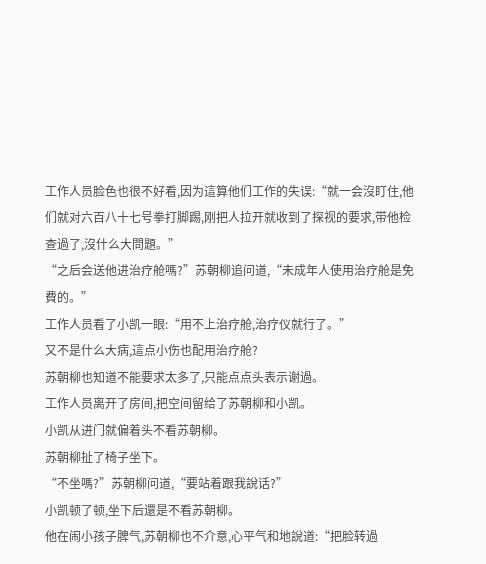工作人员脸色也很不好看,因为這算他们工作的失误:“就一会沒盯住,他们就对六百八十七号拳打脚踢,刚把人拉开就收到了探视的要求,带他检查過了,沒什么大問題。”
“之后会送他进治疗舱嗎?”苏朝柳追问道,“未成年人使用治疗舱是免費的。”
工作人员看了小凯一眼:“用不上治疗舱,治疗仪就行了。”
又不是什么大病,這点小伤也配用治疗舱?
苏朝柳也知道不能要求太多了,只能点点头表示谢過。
工作人员离开了房间,把空间留给了苏朝柳和小凯。
小凯从进门就偏着头不看苏朝柳。
苏朝柳扯了椅子坐下。
“不坐嗎?”苏朝柳问道,“要站着跟我說话?”
小凯顿了顿,坐下后還是不看苏朝柳。
他在闹小孩子脾气,苏朝柳也不介意,心平气和地說道:“把脸转過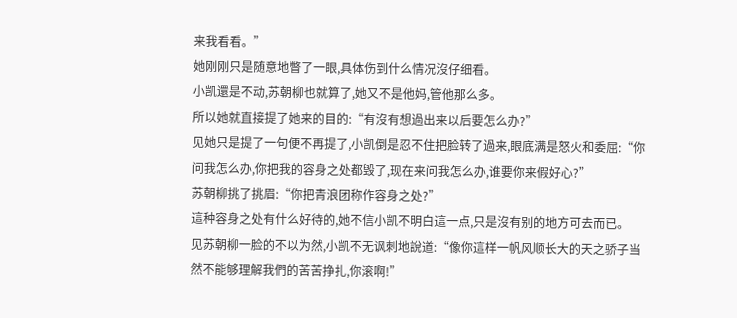来我看看。”
她刚刚只是随意地瞥了一眼,具体伤到什么情况沒仔细看。
小凯還是不动,苏朝柳也就算了,她又不是他妈,管他那么多。
所以她就直接提了她来的目的:“有沒有想過出来以后要怎么办?”
见她只是提了一句便不再提了,小凯倒是忍不住把脸转了過来,眼底满是怒火和委屈:“你问我怎么办,你把我的容身之处都毁了,现在来问我怎么办,谁要你来假好心?”
苏朝柳挑了挑眉:“你把青浪团称作容身之处?”
這种容身之处有什么好待的,她不信小凯不明白這一点,只是沒有别的地方可去而已。
见苏朝柳一脸的不以为然,小凯不无讽刺地說道:“像你這样一帆风顺长大的天之骄子当然不能够理解我們的苦苦挣扎,你滚啊!”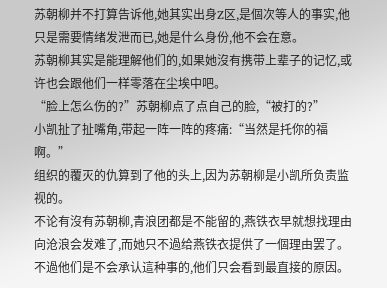苏朝柳并不打算告诉他,她其实出身Z区,是個次等人的事实,他只是需要情绪发泄而已,她是什么身份,他不会在意。
苏朝柳其实是能理解他们的,如果她沒有携带上辈子的记忆,或许也会跟他们一样零落在尘埃中吧。
“脸上怎么伤的?”苏朝柳点了点自己的脸,“被打的?”
小凯扯了扯嘴角,带起一阵一阵的疼痛:“当然是托你的福啊。”
组织的覆灭的仇算到了他的头上,因为苏朝柳是小凯所负责监视的。
不论有沒有苏朝柳,青浪团都是不能留的,燕铁衣早就想找理由向沧浪会发难了,而她只不過给燕铁衣提供了一個理由罢了。
不過他们是不会承认這种事的,他们只会看到最直接的原因。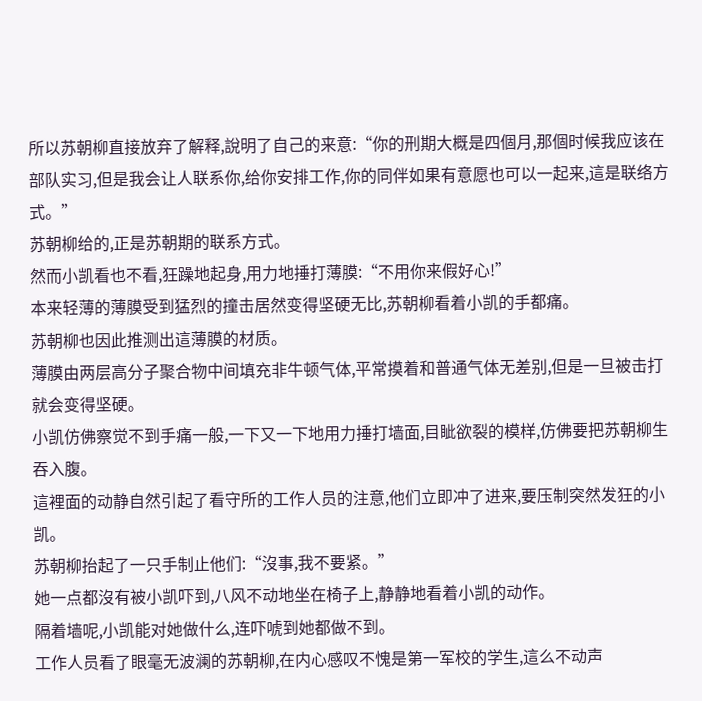所以苏朝柳直接放弃了解释,說明了自己的来意:“你的刑期大概是四個月,那個时候我应该在部队实习,但是我会让人联系你,给你安排工作,你的同伴如果有意愿也可以一起来,這是联络方式。”
苏朝柳给的,正是苏朝期的联系方式。
然而小凯看也不看,狂躁地起身,用力地捶打薄膜:“不用你来假好心!”
本来轻薄的薄膜受到猛烈的撞击居然变得坚硬无比,苏朝柳看着小凯的手都痛。
苏朝柳也因此推测出這薄膜的材质。
薄膜由两层高分子聚合物中间填充非牛顿气体,平常摸着和普通气体无差别,但是一旦被击打就会变得坚硬。
小凯仿佛察觉不到手痛一般,一下又一下地用力捶打墙面,目眦欲裂的模样,仿佛要把苏朝柳生吞入腹。
這裡面的动静自然引起了看守所的工作人员的注意,他们立即冲了进来,要压制突然发狂的小凯。
苏朝柳抬起了一只手制止他们:“沒事,我不要紧。”
她一点都沒有被小凯吓到,八风不动地坐在椅子上,静静地看着小凯的动作。
隔着墙呢,小凯能对她做什么,连吓唬到她都做不到。
工作人员看了眼毫无波澜的苏朝柳,在内心感叹不愧是第一军校的学生,這么不动声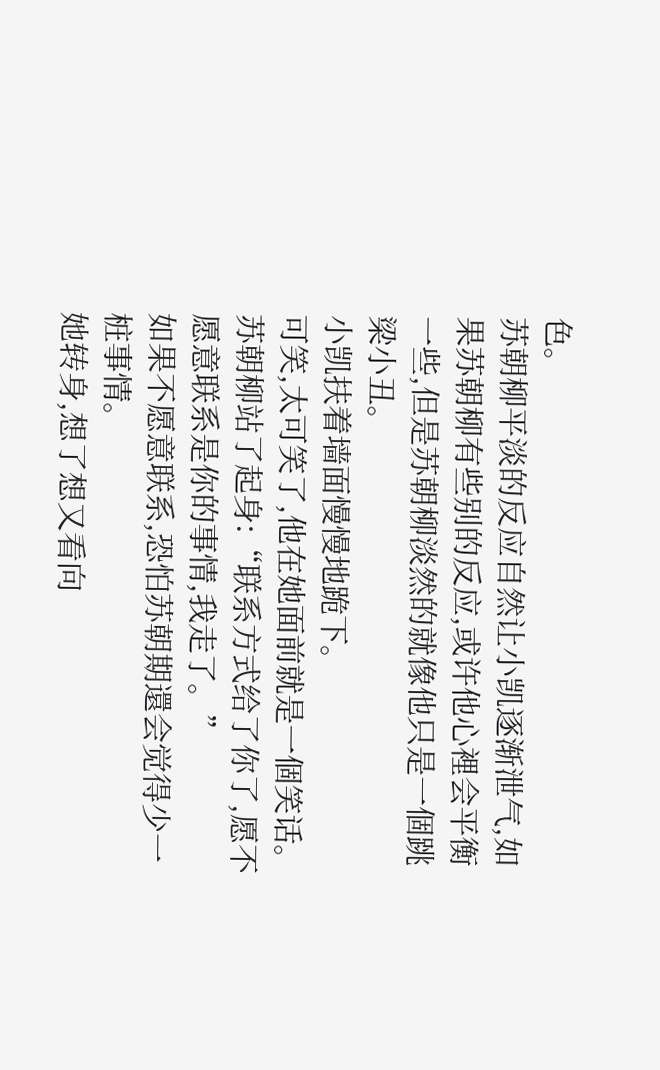色。
苏朝柳平淡的反应自然让小凯逐渐泄气,如果苏朝柳有些别的反应,或许他心裡会平衡一些,但是苏朝柳淡然的就像他只是一個跳梁小丑。
小凯扶着墙面慢慢地跪下。
可笑,太可笑了,他在她面前就是一個笑话。
苏朝柳站了起身:“联系方式给了你了,愿不愿意联系是你的事情,我走了。”
如果不愿意联系,恐怕苏朝期還会觉得少一桩事情。
她转身,想了想又看向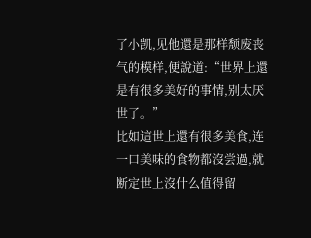了小凯,见他還是那样颓废丧气的模样,便說道:“世界上還是有很多美好的事情,别太厌世了。”
比如這世上還有很多美食,连一口美味的食物都沒尝過,就断定世上沒什么值得留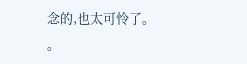念的,也太可怜了。
。